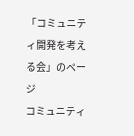「コミュニティ開発を考える会」のページ
コミュニティ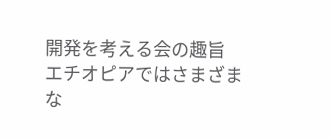開発を考える会の趣旨
エチオピアではさまざまな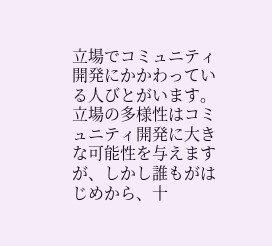立場でコミュニティ開発にかかわっている人びとがいます。立場の多様性はコミュニティ開発に大きな可能性を与えますが、しかし誰もがはじめから、十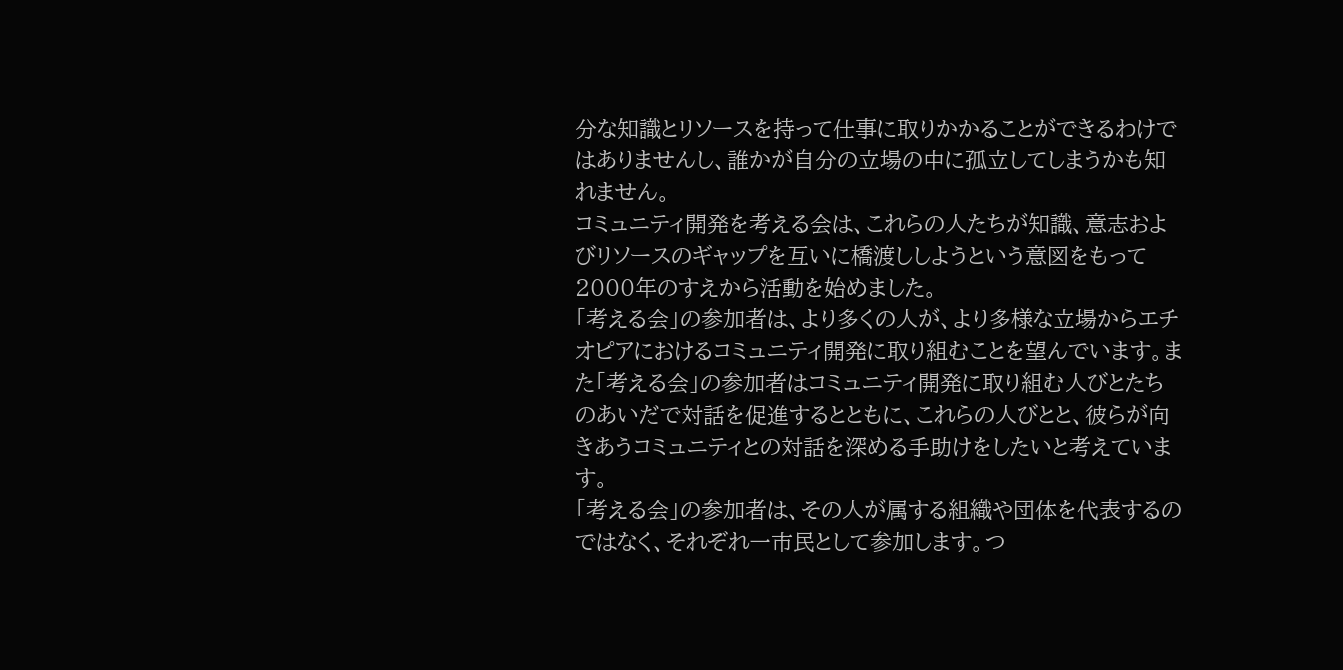分な知識とリソースを持って仕事に取りかかることができるわけではありませんし、誰かが自分の立場の中に孤立してしまうかも知れません。
コミュニティ開発を考える会は、これらの人たちが知識、意志およびリソースのギャップを互いに橋渡ししようという意図をもって2000年のすえから活動を始めました。
「考える会」の参加者は、より多くの人が、より多様な立場からエチオピアにおけるコミュニティ開発に取り組むことを望んでいます。また「考える会」の参加者はコミュニティ開発に取り組む人びとたちのあいだで対話を促進するとともに、これらの人びとと、彼らが向きあうコミュニティとの対話を深める手助けをしたいと考えています。
「考える会」の参加者は、その人が属する組織や団体を代表するのではなく、それぞれ一市民として参加します。つ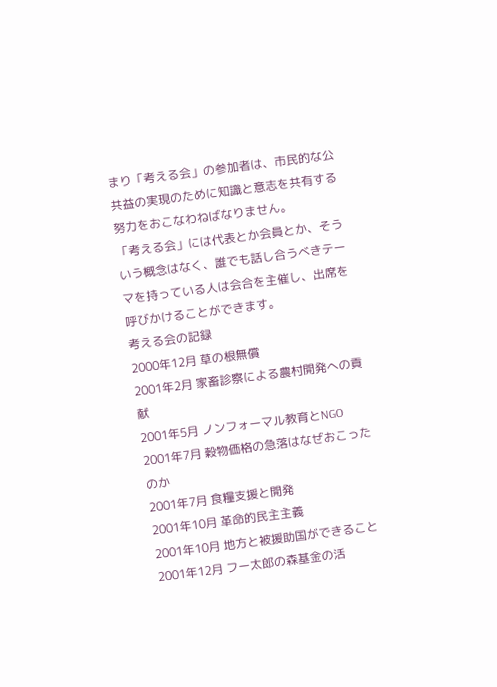まり「考える会」の参加者は、市民的な公共益の実現のために知識と意志を共有する努力をおこなわねばなりません。
「考える会」には代表とか会員とか、そういう概念はなく、誰でも話し合うべきテーマを持っている人は会合を主催し、出席を呼びかけることができます。
考える会の記録
2000年12月 草の根無償
2001年2月 家畜診察による農村開発への貢献
2001年5月 ノンフォーマル教育とNGO
2001年7月 穀物価格の急落はなぜおこったのか
2001年7月 食糧支援と開発
2001年10月 革命的民主主義
2001年10月 地方と被援助国ができること
2001年12月 フー太郎の森基金の活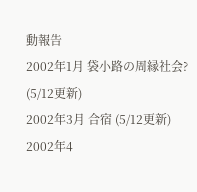動報告
2002年1月 袋小路の周縁社会? (5/12更新)
2002年3月 合宿 (5/12更新)
2002年4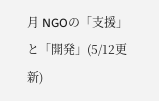月 NGOの「支援」と「開発」(5/12更新)